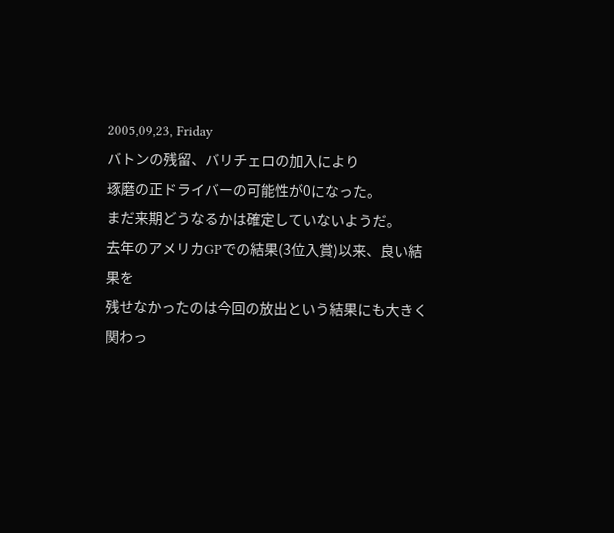2005,09,23, Friday
バトンの残留、バリチェロの加入により
琢磨の正ドライバーの可能性が0になった。
まだ来期どうなるかは確定していないようだ。
去年のアメリカGPでの結果(3位入賞)以来、良い結果を
残せなかったのは今回の放出という結果にも大きく関わっ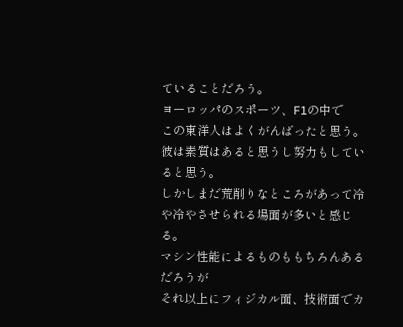ていることだろう。
ヨーロッパのスポーツ、F1の中で
この東洋人はよくがんばったと思う。
彼は素質はあると思うし努力もしていると思う。
しかしまだ荒削りなところがあって冷や冷やさせられる場面が多いと感じる。
マシン性能によるものももちろんあるだろうが
それ以上にフィジカル面、技術面でカ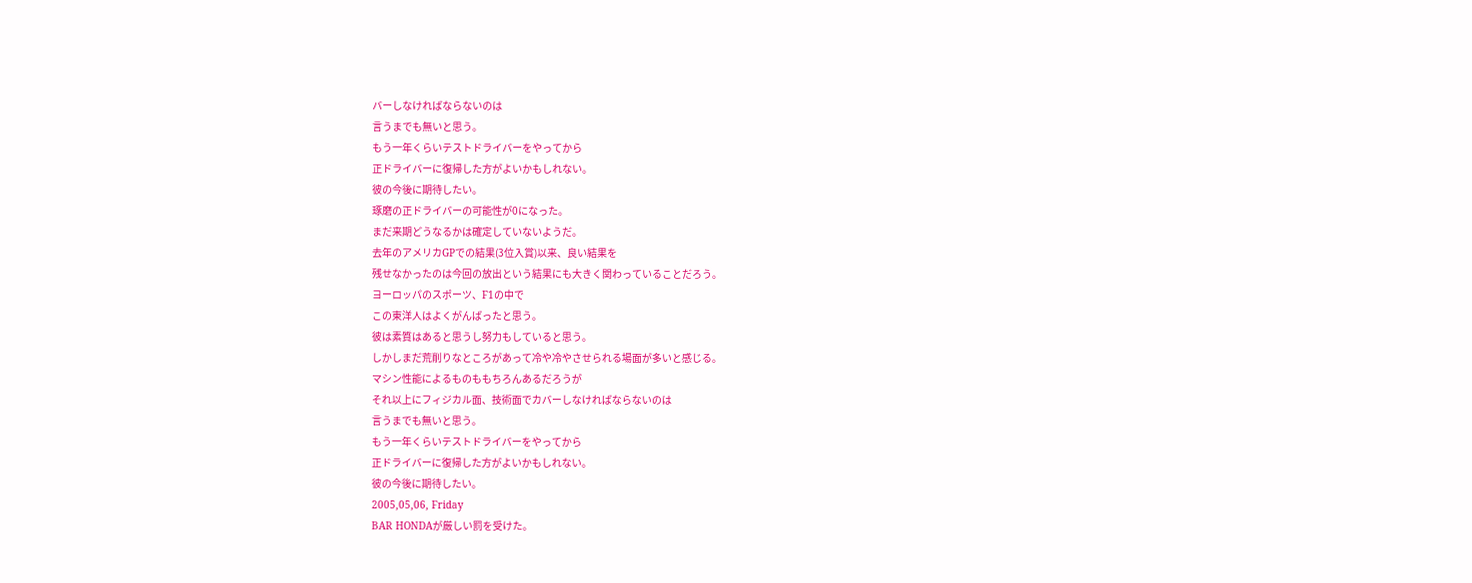バーしなければならないのは
言うまでも無いと思う。
もう一年くらいテストドライバーをやってから
正ドライバーに復帰した方がよいかもしれない。
彼の今後に期待したい。
琢磨の正ドライバーの可能性が0になった。
まだ来期どうなるかは確定していないようだ。
去年のアメリカGPでの結果(3位入賞)以来、良い結果を
残せなかったのは今回の放出という結果にも大きく関わっていることだろう。
ヨーロッパのスポーツ、F1の中で
この東洋人はよくがんばったと思う。
彼は素質はあると思うし努力もしていると思う。
しかしまだ荒削りなところがあって冷や冷やさせられる場面が多いと感じる。
マシン性能によるものももちろんあるだろうが
それ以上にフィジカル面、技術面でカバーしなければならないのは
言うまでも無いと思う。
もう一年くらいテストドライバーをやってから
正ドライバーに復帰した方がよいかもしれない。
彼の今後に期待したい。
2005,05,06, Friday
BAR HONDAが厳しい罰を受けた。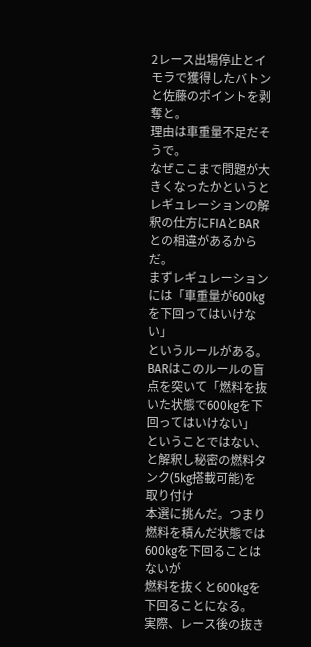2レース出場停止とイモラで獲得したバトンと佐藤のポイントを剥奪と。
理由は車重量不足だそうで。
なぜここまで問題が大きくなったかというと
レギュレーションの解釈の仕方にFIAとBARとの相違があるからだ。
まずレギュレーションには「車重量が600kgを下回ってはいけない」
というルールがある。
BARはこのルールの盲点を突いて「燃料を抜いた状態で600kgを下回ってはいけない」
ということではない、と解釈し秘密の燃料タンク(5kg搭載可能)を取り付け
本選に挑んだ。つまり燃料を積んだ状態では600kgを下回ることはないが
燃料を抜くと600kgを下回ることになる。
実際、レース後の抜き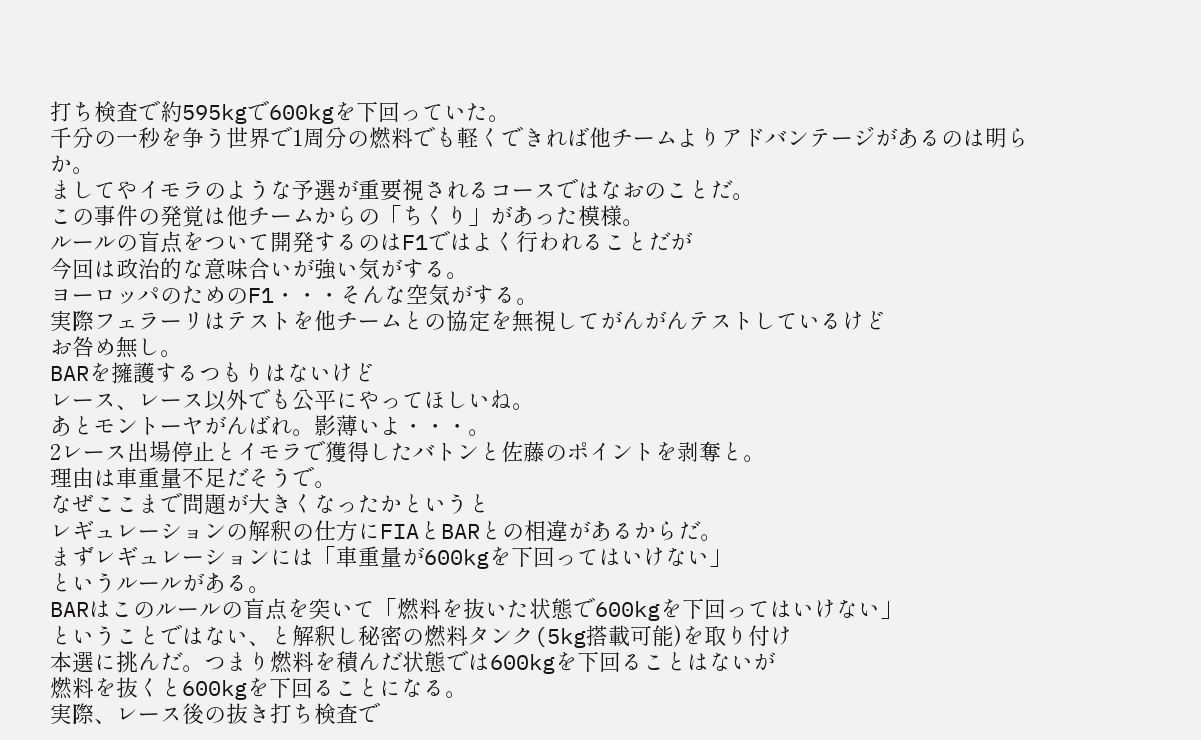打ち検査で約595kgで600kgを下回っていた。
千分の一秒を争う世界で1周分の燃料でも軽くできれば他チームよりアドバンテージがあるのは明らか。
ましてやイモラのような予選が重要視されるコースではなおのことだ。
この事件の発覚は他チームからの「ちくり」があった模様。
ルールの盲点をついて開発するのはF1ではよく行われることだが
今回は政治的な意味合いが強い気がする。
ヨーロッパのためのF1・・・そんな空気がする。
実際フェラーリはテストを他チームとの協定を無視してがんがんテストしているけど
お咎め無し。
BARを擁護するつもりはないけど
レース、レース以外でも公平にやってほしいね。
あとモントーヤがんばれ。影薄いよ・・・。
2レース出場停止とイモラで獲得したバトンと佐藤のポイントを剥奪と。
理由は車重量不足だそうで。
なぜここまで問題が大きくなったかというと
レギュレーションの解釈の仕方にFIAとBARとの相違があるからだ。
まずレギュレーションには「車重量が600kgを下回ってはいけない」
というルールがある。
BARはこのルールの盲点を突いて「燃料を抜いた状態で600kgを下回ってはいけない」
ということではない、と解釈し秘密の燃料タンク(5kg搭載可能)を取り付け
本選に挑んだ。つまり燃料を積んだ状態では600kgを下回ることはないが
燃料を抜くと600kgを下回ることになる。
実際、レース後の抜き打ち検査で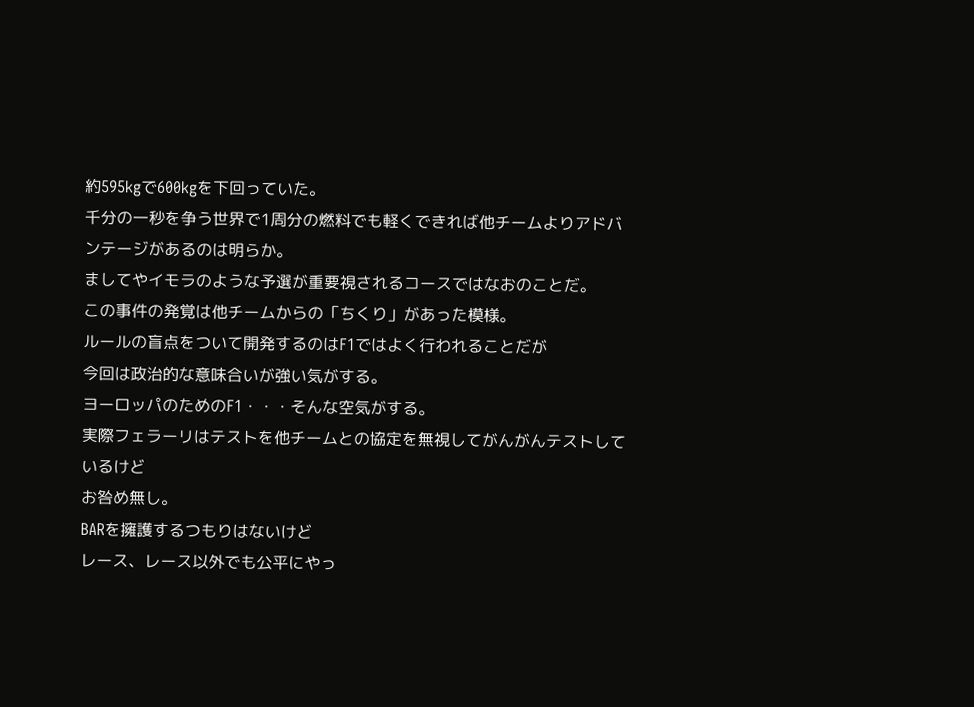約595kgで600kgを下回っていた。
千分の一秒を争う世界で1周分の燃料でも軽くできれば他チームよりアドバンテージがあるのは明らか。
ましてやイモラのような予選が重要視されるコースではなおのことだ。
この事件の発覚は他チームからの「ちくり」があった模様。
ルールの盲点をついて開発するのはF1ではよく行われることだが
今回は政治的な意味合いが強い気がする。
ヨーロッパのためのF1・・・そんな空気がする。
実際フェラーリはテストを他チームとの協定を無視してがんがんテストしているけど
お咎め無し。
BARを擁護するつもりはないけど
レース、レース以外でも公平にやっ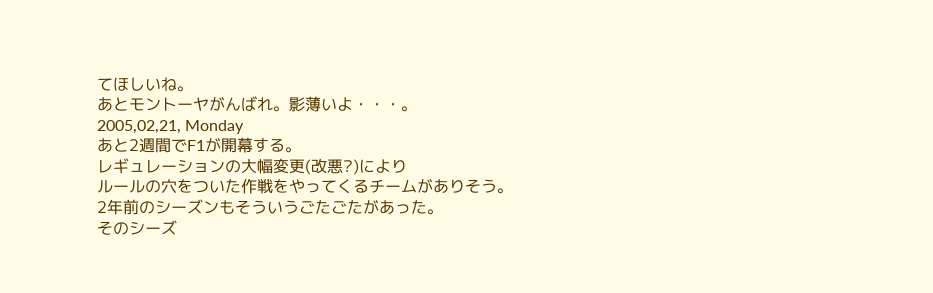てほしいね。
あとモントーヤがんばれ。影薄いよ・・・。
2005,02,21, Monday
あと2週間でF1が開幕する。
レギュレーションの大幅変更(改悪?)により
ルールの穴をついた作戦をやってくるチームがありそう。
2年前のシーズンもそういうごたごたがあった。
そのシーズ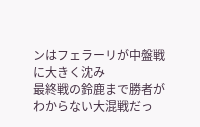ンはフェラーリが中盤戦に大きく沈み
最終戦の鈴鹿まで勝者がわからない大混戦だっ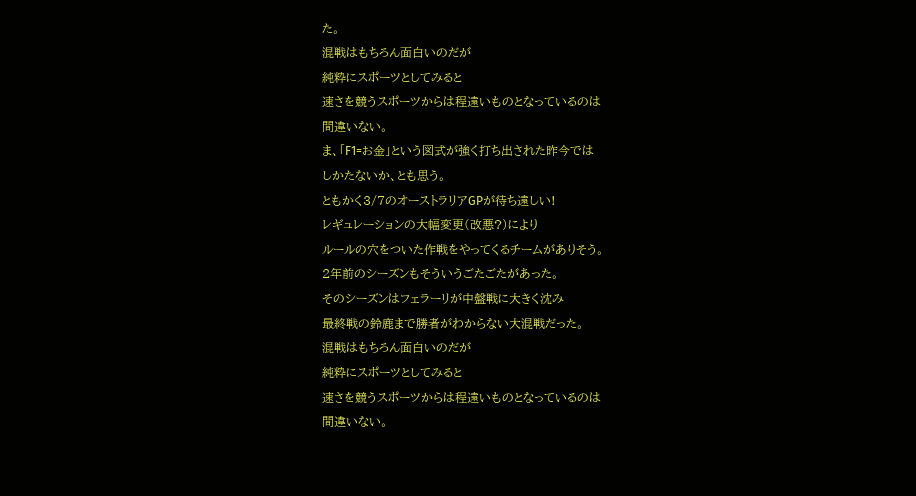た。
混戦はもちろん面白いのだが
純粋にスポーツとしてみると
速さを競うスポーツからは程遠いものとなっているのは
間違いない。
ま、「F1=お金」という図式が強く打ち出された昨今では
しかたないか、とも思う。
ともかく3/7のオーストラリアGPが待ち遠しい!
レギュレーションの大幅変更(改悪?)により
ルールの穴をついた作戦をやってくるチームがありそう。
2年前のシーズンもそういうごたごたがあった。
そのシーズンはフェラーリが中盤戦に大きく沈み
最終戦の鈴鹿まで勝者がわからない大混戦だった。
混戦はもちろん面白いのだが
純粋にスポーツとしてみると
速さを競うスポーツからは程遠いものとなっているのは
間違いない。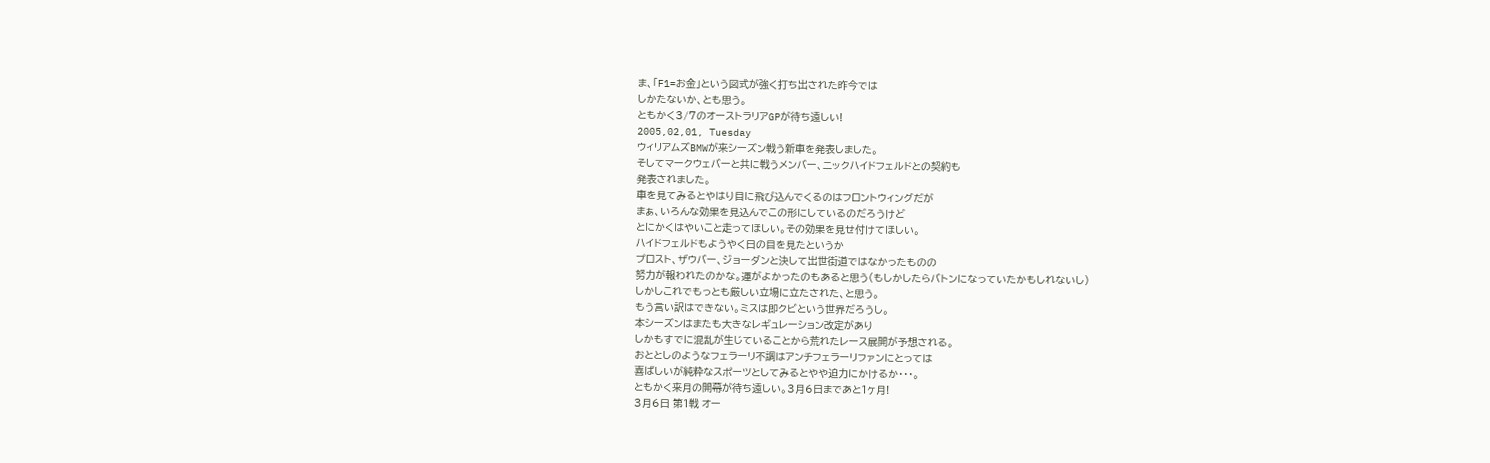ま、「F1=お金」という図式が強く打ち出された昨今では
しかたないか、とも思う。
ともかく3/7のオーストラリアGPが待ち遠しい!
2005,02,01, Tuesday
ウィリアムズBMWが来シーズン戦う新車を発表しました。
そしてマークウェバーと共に戦うメンバー、ニックハイドフェルドとの契約も
発表されました。
車を見てみるとやはり目に飛び込んでくるのはフロントウィングだが
まぁ、いろんな効果を見込んでこの形にしているのだろうけど
とにかくはやいこと走ってほしい。その効果を見せ付けてほしい。
ハイドフェルドもようやく日の目を見たというか
プロスト、ザウバー、ジョーダンと決して出世街道ではなかったものの
努力が報われたのかな。運がよかったのもあると思う(もしかしたらバトンになっていたかもしれないし)
しかしこれでもっとも厳しい立場に立たされた、と思う。
もう言い訳はできない。ミスは即クビという世界だろうし。
本シーズンはまたも大きなレギュレーション改定があり
しかもすでに混乱が生じていることから荒れたレース展開が予想される。
おととしのようなフェラーリ不調はアンチフェラーリファンにとっては
喜ばしいが純粋なスポーツとしてみるとやや迫力にかけるか・・・。
ともかく来月の開幕が待ち遠しい。3月6日まであと1ヶ月!
3月6日 第1戦 オー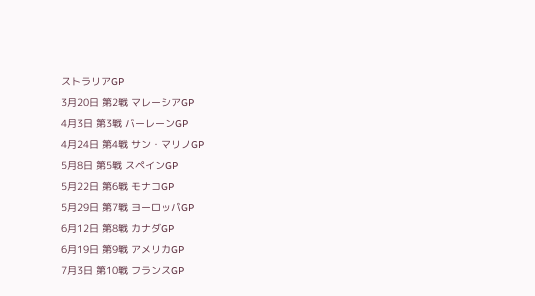ストラリアGP
3月20日 第2戦 マレーシアGP
4月3日 第3戦 バーレーンGP
4月24日 第4戦 サン・マリノGP
5月8日 第5戦 スペインGP
5月22日 第6戦 モナコGP
5月29日 第7戦 ヨーロッパGP
6月12日 第8戦 カナダGP
6月19日 第9戦 アメリカGP
7月3日 第10戦 フランスGP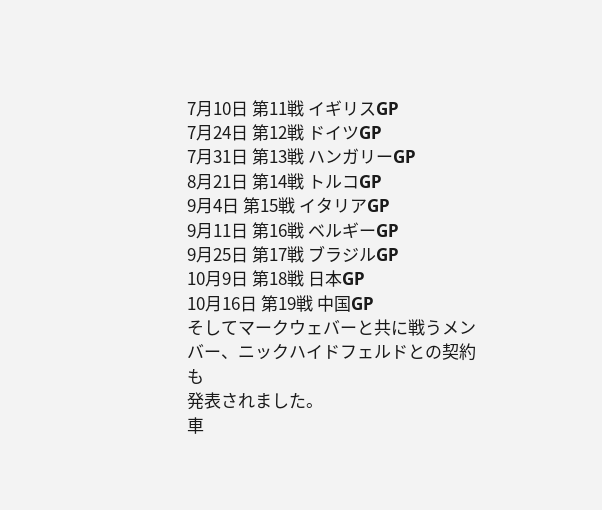7月10日 第11戦 イギリスGP
7月24日 第12戦 ドイツGP
7月31日 第13戦 ハンガリーGP
8月21日 第14戦 トルコGP
9月4日 第15戦 イタリアGP
9月11日 第16戦 ベルギーGP
9月25日 第17戦 ブラジルGP
10月9日 第18戦 日本GP
10月16日 第19戦 中国GP
そしてマークウェバーと共に戦うメンバー、ニックハイドフェルドとの契約も
発表されました。
車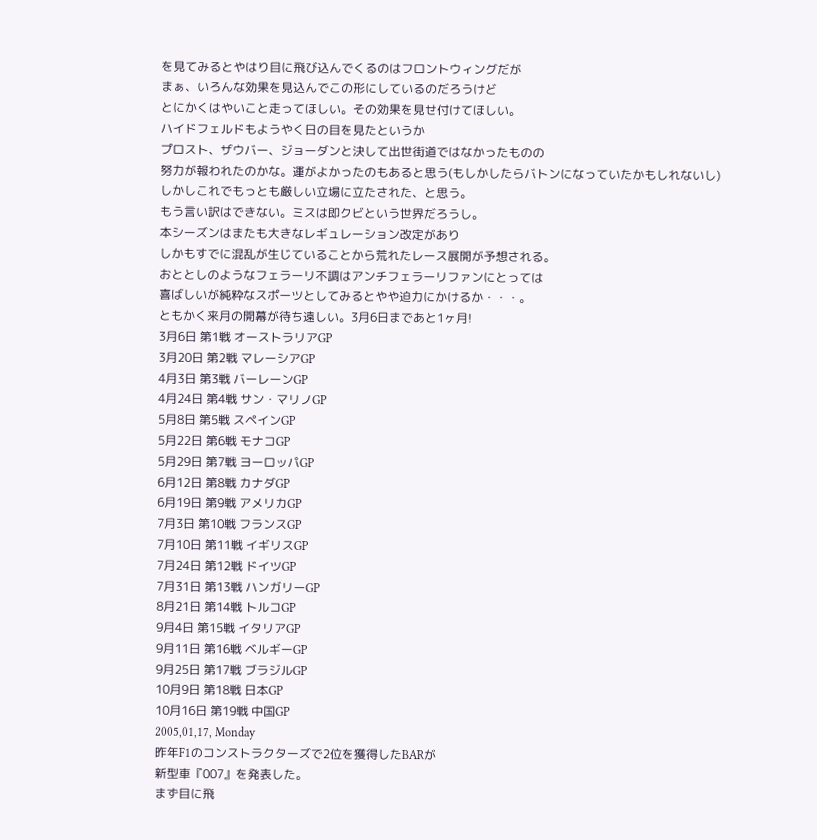を見てみるとやはり目に飛び込んでくるのはフロントウィングだが
まぁ、いろんな効果を見込んでこの形にしているのだろうけど
とにかくはやいこと走ってほしい。その効果を見せ付けてほしい。
ハイドフェルドもようやく日の目を見たというか
プロスト、ザウバー、ジョーダンと決して出世街道ではなかったものの
努力が報われたのかな。運がよかったのもあると思う(もしかしたらバトンになっていたかもしれないし)
しかしこれでもっとも厳しい立場に立たされた、と思う。
もう言い訳はできない。ミスは即クビという世界だろうし。
本シーズンはまたも大きなレギュレーション改定があり
しかもすでに混乱が生じていることから荒れたレース展開が予想される。
おととしのようなフェラーリ不調はアンチフェラーリファンにとっては
喜ばしいが純粋なスポーツとしてみるとやや迫力にかけるか・・・。
ともかく来月の開幕が待ち遠しい。3月6日まであと1ヶ月!
3月6日 第1戦 オーストラリアGP
3月20日 第2戦 マレーシアGP
4月3日 第3戦 バーレーンGP
4月24日 第4戦 サン・マリノGP
5月8日 第5戦 スペインGP
5月22日 第6戦 モナコGP
5月29日 第7戦 ヨーロッパGP
6月12日 第8戦 カナダGP
6月19日 第9戦 アメリカGP
7月3日 第10戦 フランスGP
7月10日 第11戦 イギリスGP
7月24日 第12戦 ドイツGP
7月31日 第13戦 ハンガリーGP
8月21日 第14戦 トルコGP
9月4日 第15戦 イタリアGP
9月11日 第16戦 ベルギーGP
9月25日 第17戦 ブラジルGP
10月9日 第18戦 日本GP
10月16日 第19戦 中国GP
2005,01,17, Monday
昨年F1のコンストラクターズで2位を獲得したBARが
新型車『007』を発表した。
まず目に飛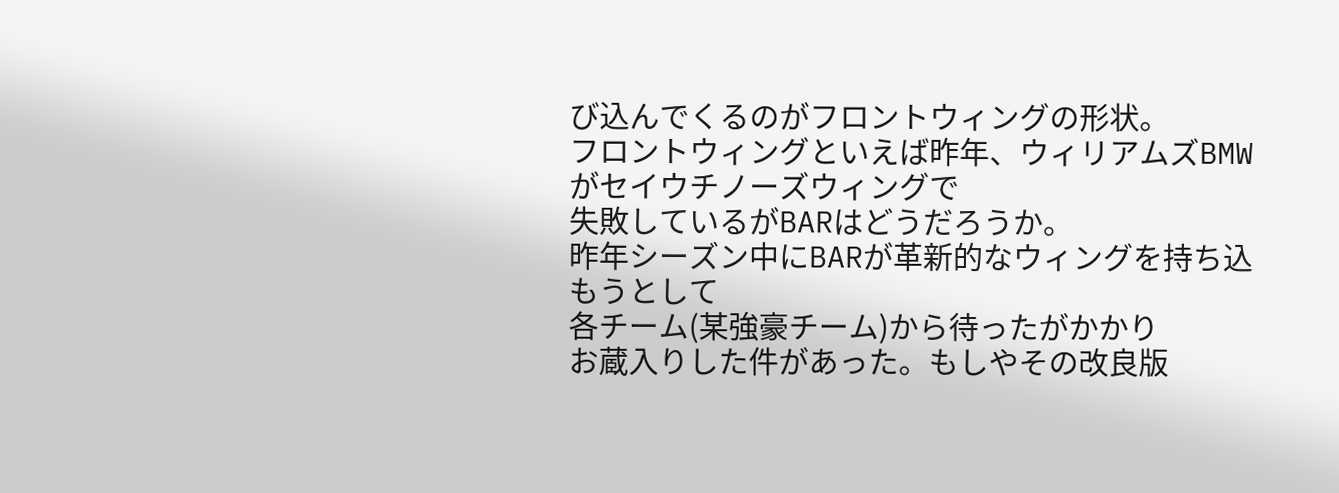び込んでくるのがフロントウィングの形状。
フロントウィングといえば昨年、ウィリアムズBMWがセイウチノーズウィングで
失敗しているがBARはどうだろうか。
昨年シーズン中にBARが革新的なウィングを持ち込もうとして
各チーム(某強豪チーム)から待ったがかかり
お蔵入りした件があった。もしやその改良版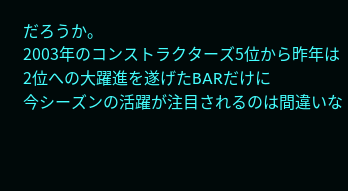だろうか。
2003年のコンストラクターズ5位から昨年は2位への大躍進を遂げたBARだけに
今シーズンの活躍が注目されるのは間違いな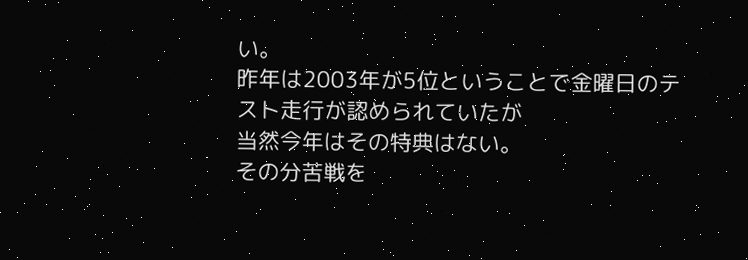い。
昨年は2003年が5位ということで金曜日のテスト走行が認められていたが
当然今年はその特典はない。
その分苦戦を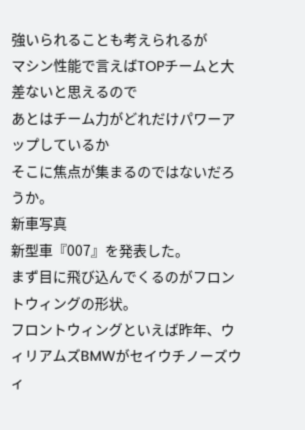強いられることも考えられるが
マシン性能で言えばTOPチームと大差ないと思えるので
あとはチーム力がどれだけパワーアップしているか
そこに焦点が集まるのではないだろうか。
新車写真
新型車『007』を発表した。
まず目に飛び込んでくるのがフロントウィングの形状。
フロントウィングといえば昨年、ウィリアムズBMWがセイウチノーズウィ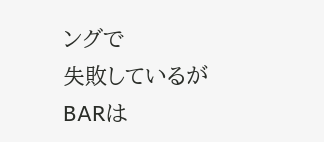ングで
失敗しているがBARは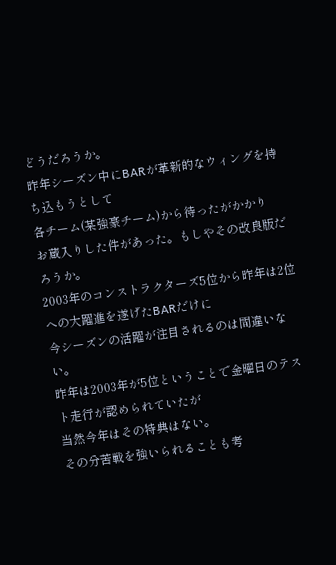どうだろうか。
昨年シーズン中にBARが革新的なウィングを持ち込もうとして
各チーム(某強豪チーム)から待ったがかかり
お蔵入りした件があった。もしやその改良版だろうか。
2003年のコンストラクターズ5位から昨年は2位への大躍進を遂げたBARだけに
今シーズンの活躍が注目されるのは間違いない。
昨年は2003年が5位ということで金曜日のテスト走行が認められていたが
当然今年はその特典はない。
その分苦戦を強いられることも考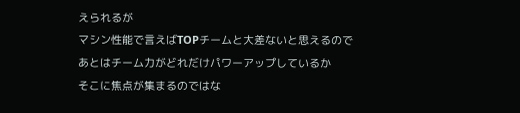えられるが
マシン性能で言えばTOPチームと大差ないと思えるので
あとはチーム力がどれだけパワーアップしているか
そこに焦点が集まるのではな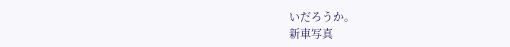いだろうか。
新車写真